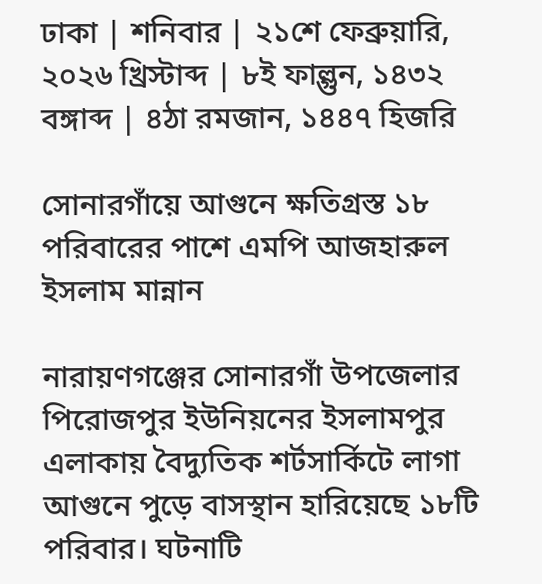ঢাকা | শনিবার | ২১শে ফেব্রুয়ারি, ২০২৬ খ্রিস্টাব্দ | ৮ই ফাল্গুন, ১৪৩২ বঙ্গাব্দ | ৪ঠা রমজান, ১৪৪৭ হিজরি

সোনারগাঁয়ে আগুনে ক্ষতিগ্রস্ত ১৮ পরিবারের পাশে এমপি আজহারুল ইসলাম মান্নান

নারায়ণগঞ্জের সোনারগাঁ উপজেলার পিরোজপুর ইউনিয়নের ইসলামপুর এলাকায় বৈদ্যুতিক শর্টসার্কিটে লাগা আগুনে পুড়ে বাসস্থান হারিয়েছে ১৮টি পরিবার। ঘটনাটি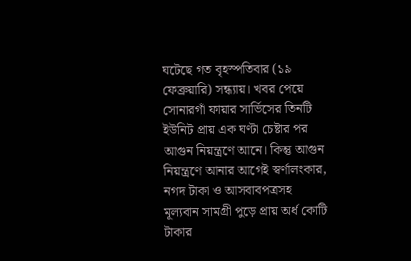ঘটেছে গত বৃহস্পতিবার (১৯ ফেব্রুয়ারি) সন্ধ্যায়। খবর পেয়ে সোনারগাঁ ফায়ার সার্ভিসের তিনটি ইউনিট প্রায় এক ঘণ্টা চেষ্টার পর আগুন নিয়ন্ত্রণে আনে। কিন্তু আগুন নিয়ন্ত্রণে আনার আগেই স্বর্ণালংকার, নগদ টাকা ও আসবাবপত্রসহ মূল্যবান সামগ্রী পুড়ে প্রায় অর্ধ কোটি টাকার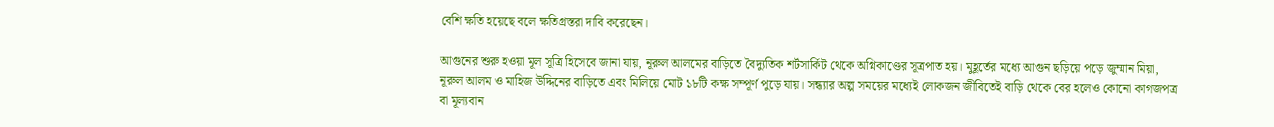বেশি ক্ষতি হয়েছে বলে ক্ষতিগ্রস্তরা দাবি করেছেন।

আগুনের শুরু হওয়া মূল সূত্রি হিসেবে জানা যায়, নূরুল আলমের বাড়িতে বৈদ্যুতিক শর্টসার্কিট থেকে অগ্নিকাণ্ডের সূত্রপাত হয়। মুহূর্তের মধ্যে আগুন ছড়িয়ে পড়ে জুম্মান মিয়া, নূরুল আলম ও মাহিজ উদ্দিনের বাড়িতে এবং মিলিয়ে মোট ১৮টি কক্ষ সম্পূর্ণ পুড়ে যায়। সন্ধ্যার অল্প সময়ের মধ্যেই লোকজন জীবিতেই বাড়ি থেকে বের হলেও কোনো কাগজপত্র বা মূল্যবান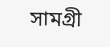সামগ্রী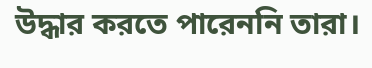উদ্ধার করতে পারেননি তারা।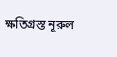ক্ষতিগ্রস্ত নূরুল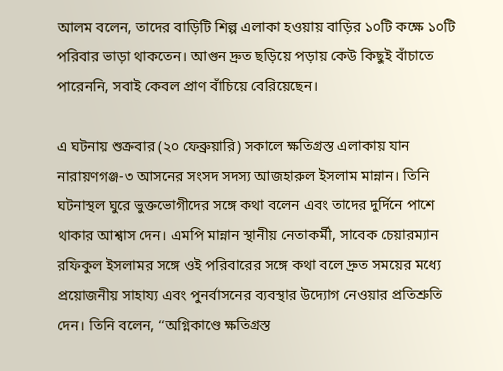আলম বলেন, তাদের বাড়িটি শিল্প এলাকা হওয়ায় বাড়ির ১০টি কক্ষে ১০টি পরিবার ভাড়া থাকতেন। আগুন দ্রুত ছড়িয়ে পড়ায় কেউ কিছুই বাঁচাতে পারেননি, সবাই কেবল প্রাণ বাঁচিয়ে বেরিয়েছেন।

এ ঘটনায় শুক্রবার (২০ ফেব্রুয়ারি) সকালে ক্ষতিগ্রস্ত এলাকায় যান নারায়ণগঞ্জ-৩ আসনের সংসদ সদস্য আজহারুল ইসলাম মান্নান। তিনি ঘটনাস্থল ঘুরে ভুক্তভোগীদের সঙ্গে কথা বলেন এবং তাদের দুর্দিনে পাশে থাকার আশ্বাস দেন। এমপি মান্নান স্থানীয় নেতাকর্মী, সাবেক চেয়ারম্যান রফিকুল ইসলামর সঙ্গে ওই পরিবারের সঙ্গে কথা বলে দ্রুত সময়ের মধ্যে প্রয়োজনীয় সাহায্য এবং পুনর্বাসনের ব্যবস্থার উদ্যোগ নেওয়ার প্রতিশ্রুতি দেন। তিনি বলেন, ‘‘অগ্নিকাণ্ডে ক্ষতিগ্রস্ত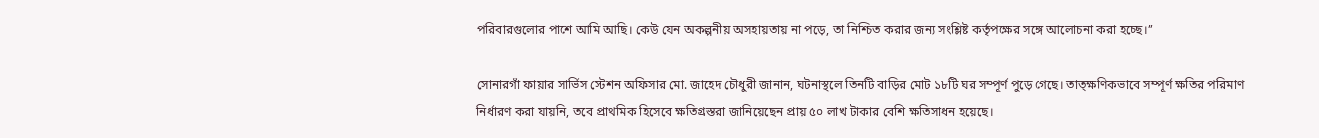পরিবারগুলোর পাশে আমি আছি। কেউ যেন অকল্পনীয় অসহায়তায় না পড়ে, তা নিশ্চিত করার জন্য সংশ্লিষ্ট কর্তৃপক্ষের সঙ্গে আলোচনা করা হচ্ছে।’’

সোনারগাঁ ফায়ার সার্ভিস স্টেশন অফিসার মো. জাহেদ চৌধুরী জানান, ঘটনাস্থলে তিনটি বাড়ির মোট ১৮টি ঘর সম্পূর্ণ পুড়ে গেছে। তাত্ক্ষণিকভাবে সম্পূর্ণ ক্ষতির পরিমাণ নির্ধারণ করা যায়নি, তবে প্রাথমিক হিসেবে ক্ষতিগ্রস্তরা জানিয়েছেন প্রায় ৫০ লাখ টাকার বেশি ক্ষতিসাধন হয়েছে।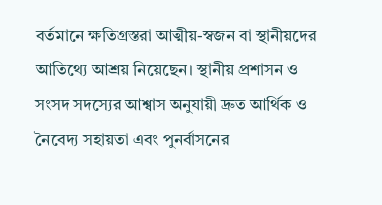বর্তমানে ক্ষতিগ্রস্তরা আত্মীয়-স্বজন বা স্থানীয়দের আতিথ্যে আশ্রয় নিয়েছেন। স্থানীয় প্রশাসন ও সংসদ সদস্যের আশ্বাস অনুযায়ী দ্রুত আর্থিক ও নৈবেদ্য সহায়তা এবং পুনর্বাসনের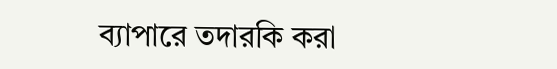ব্যাপারে তদারকি করা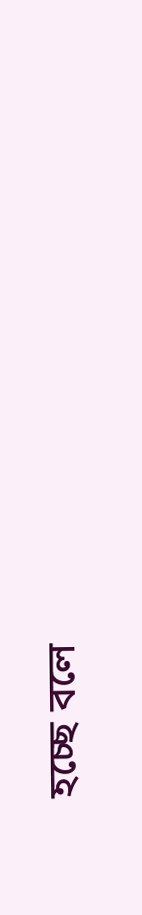হচ্ছে বলে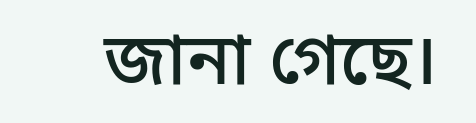জানা গেছে।